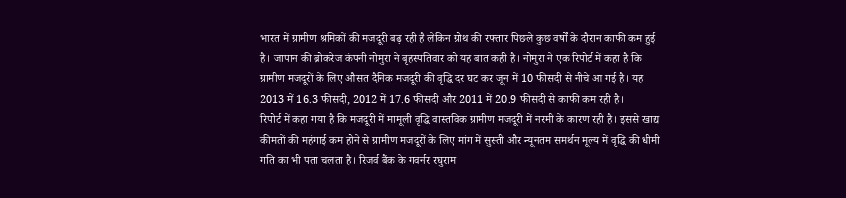भारत में ग्रामीण श्रमिकों की मजदूरी बढ़ रही है लेकिन ग्रोथ की रफ्तार पिछले कुछ वर्षों के दौरान काफी कम हुई है। जापान की ब्रोकरेज कंपनी नोमुरा ने बृहस्पतिवार को यह बात कही है। नोमुरा ने एक रिपोर्ट में कहा है कि ग्रामीण मजदूरों के लिए औसत दैनिक मजदूरी की वृद्धि दर घट कर जून में 10 फीसदी से नीचे आ गई है। यह 2013 में 16.3 फीसदी, 2012 में 17.6 फीसदी और 2011 में 20.9 फीसदी से काफी कम रही है।
रिपोर्ट में कहा गया है कि मजदूरी में मामूली वृद्धि वास्तविक ग्रामीण मजदूरी में नरमी के कारण रही है। इससे खाद्य कीमतों की महंगाई कम होने से ग्रामीण मजदूरों के लिए मांग में सुस्ती और न्यूनतम समर्थन मूल्य में वृद्धि की धीमी गति का भी पता चलता है। रिजर्व बैंक के गवर्नर रघुराम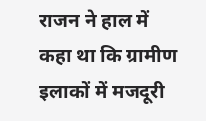राजन ने हाल में कहा था कि ग्रामीण इलाकों में मजदूरी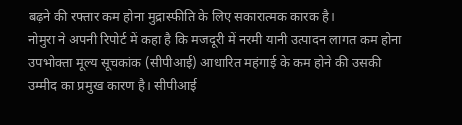बढ़ने की रफ्तार कम होना मुद्रास्फीति के लिए सकारात्मक कारक है।
नोमुरा ने अपनी रिपोर्ट में कहा है कि मजदूरी में नरमी यानी उत्पादन लागत कम होना उपभोक्ता मूल्य सूचकांक (सीपीआई) आधारित महंगाई के कम होने की उसकी उम्मीद का प्रमुख कारण है। सीपीआई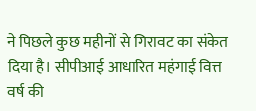ने पिछले कुछ महीनों से गिरावट का संकेत दिया है। सीपीआई आधारित महंगाई वित्त वर्ष की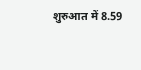शुरुआत में 8.59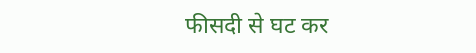फीसदी से घट कर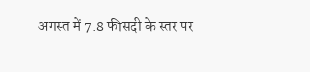अगस्त में 7.8 फीसदी के स्तर पर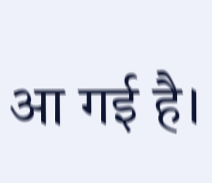आ गई है।